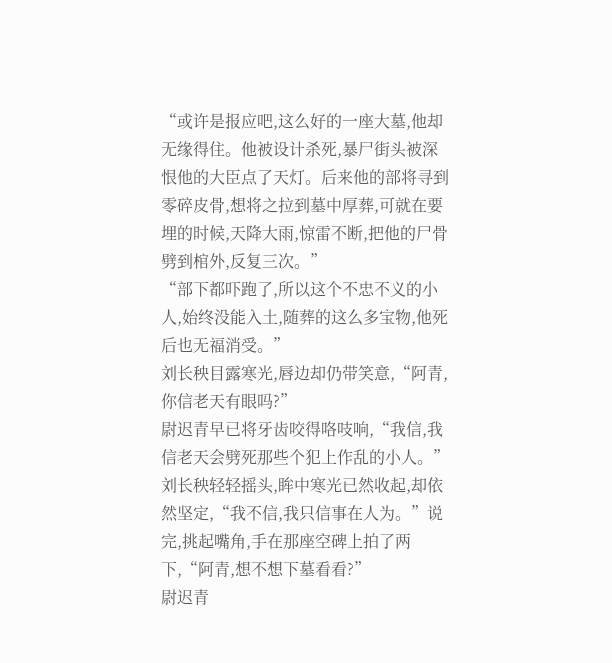“或许是报应吧,这么好的一座大墓,他却无缘得住。他被设计杀死,暴尸街头被深恨他的大臣点了天灯。后来他的部将寻到零碎皮骨,想将之拉到墓中厚葬,可就在要埋的时候,天降大雨,惊雷不断,把他的尸骨劈到棺外,反复三次。”
“部下都吓跑了,所以这个不忠不义的小人,始终没能入土,随葬的这么多宝物,他死后也无福消受。”
刘长秧目露寒光,唇边却仍带笑意,“阿青,你信老天有眼吗?”
尉迟青早已将牙齿咬得咯吱响,“我信,我信老天会劈死那些个犯上作乱的小人。”
刘长秧轻轻摇头,眸中寒光已然收起,却依然坚定,“我不信,我只信事在人为。”说完,挑起嘴角,手在那座空碑上拍了两下,“阿青,想不想下墓看看?”
尉迟青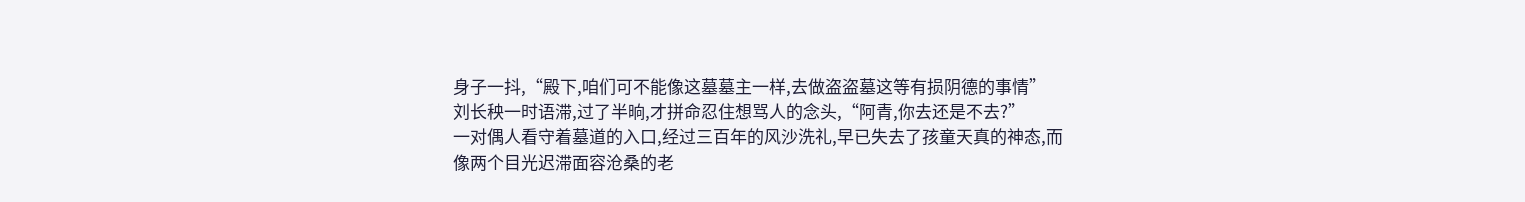身子一抖,“殿下,咱们可不能像这墓墓主一样,去做盗盗墓这等有损阴德的事情”
刘长秧一时语滞,过了半晌,才拼命忍住想骂人的念头,“阿青,你去还是不去?”
一对偶人看守着墓道的入口,经过三百年的风沙洗礼,早已失去了孩童天真的神态,而像两个目光迟滞面容沧桑的老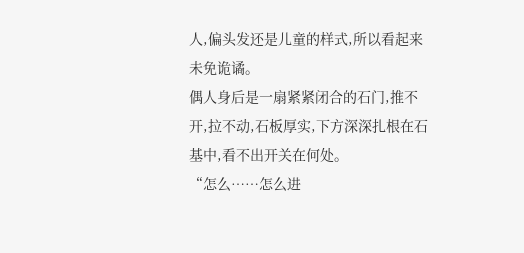人,偏头发还是儿童的样式,所以看起来未免诡谲。
偶人身后是一扇紧紧闭合的石门,推不开,拉不动,石板厚实,下方深深扎根在石基中,看不出开关在何处。
“怎么……怎么进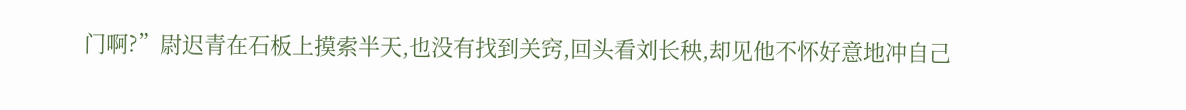门啊?”尉迟青在石板上摸索半天,也没有找到关窍,回头看刘长秧,却见他不怀好意地冲自己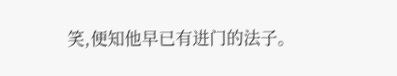笑,便知他早已有进门的法子。